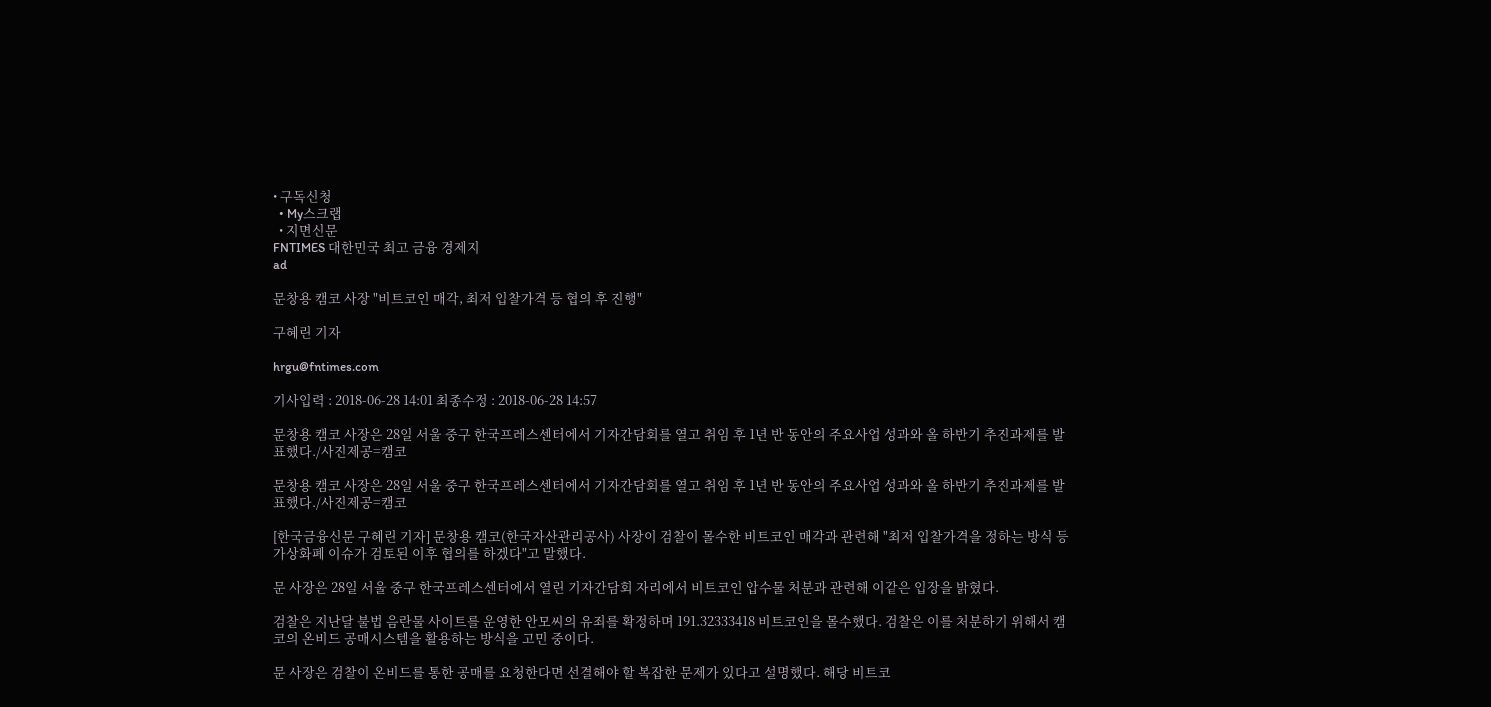• 구독신청
  • My스크랩
  • 지면신문
FNTIMES 대한민국 최고 금융 경제지
ad

문창용 캠코 사장 "비트코인 매각, 최저 입찰가격 등 협의 후 진행"

구혜린 기자

hrgu@fntimes.com

기사입력 : 2018-06-28 14:01 최종수정 : 2018-06-28 14:57

문창용 캠코 사장은 28일 서울 중구 한국프레스센터에서 기자간담회를 열고 취임 후 1년 반 동안의 주요사업 성과와 올 하반기 추진과제를 발표했다./사진제공=캠코

문창용 캠코 사장은 28일 서울 중구 한국프레스센터에서 기자간담회를 열고 취임 후 1년 반 동안의 주요사업 성과와 올 하반기 추진과제를 발표했다./사진제공=캠코

[한국금융신문 구혜린 기자] 문창용 캠코(한국자산관리공사) 사장이 검찰이 몰수한 비트코인 매각과 관련해 "최저 입찰가격을 정하는 방식 등 가상화폐 이슈가 검토된 이후 협의를 하겠다"고 말했다.

문 사장은 28일 서울 중구 한국프레스센터에서 열린 기자간담회 자리에서 비트코인 압수물 처분과 관련해 이같은 입장을 밝혔다.

검찰은 지난달 불법 음란물 사이트를 운영한 안모씨의 유죄를 확정하며 191.32333418 비트코인을 몰수했다. 검찰은 이를 처분하기 위해서 캠코의 온비드 공매시스템을 활용하는 방식을 고민 중이다.

문 사장은 검찰이 온비드를 통한 공매를 요청한다면 선결해야 할 복잡한 문제가 있다고 설명했다. 해당 비트코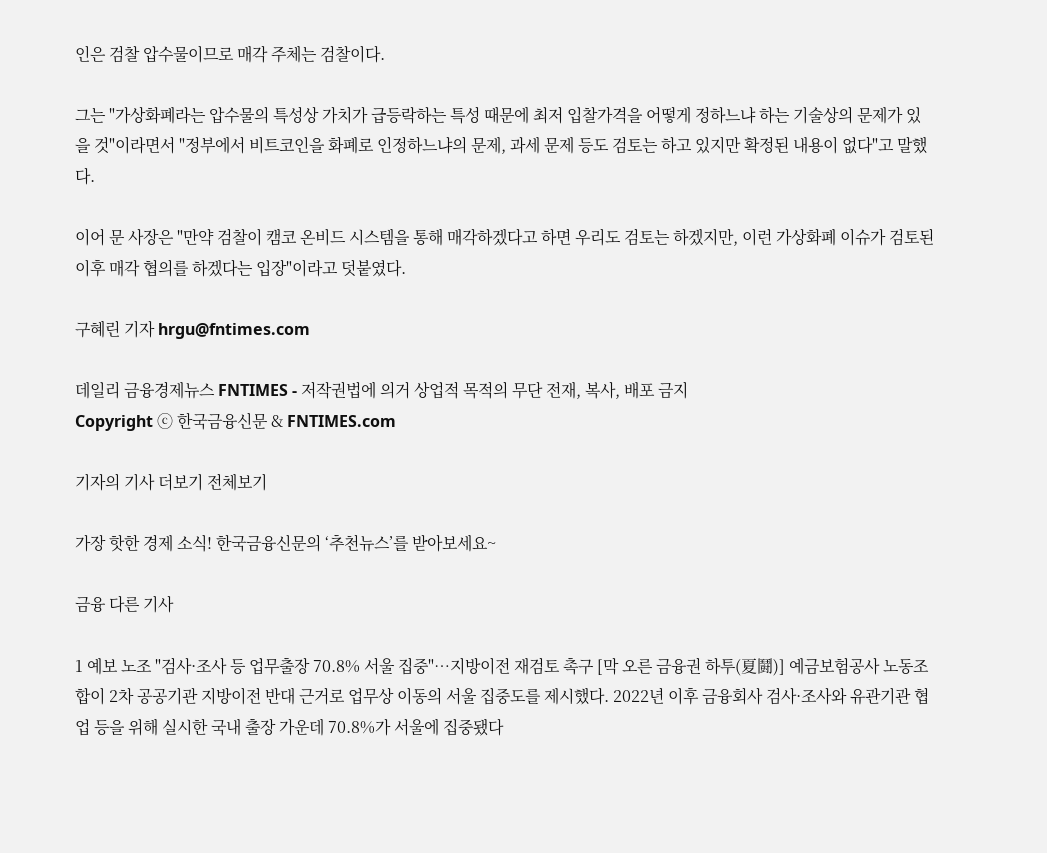인은 검찰 압수물이므로 매각 주체는 검찰이다.

그는 "가상화폐라는 압수물의 특성상 가치가 급등락하는 특성 때문에 최저 입찰가격을 어떻게 정하느냐 하는 기술상의 문제가 있을 것"이라면서 "정부에서 비트코인을 화폐로 인정하느냐의 문제, 과세 문제 등도 검토는 하고 있지만 확정된 내용이 없다"고 말했다.

이어 문 사장은 "만약 검찰이 캠코 온비드 시스템을 통해 매각하겠다고 하면 우리도 검토는 하겠지만, 이런 가상화폐 이슈가 검토된 이후 매각 협의를 하겠다는 입장"이라고 덧붙였다.

구혜린 기자 hrgu@fntimes.com

데일리 금융경제뉴스 FNTIMES - 저작권법에 의거 상업적 목적의 무단 전재, 복사, 배포 금지
Copyright ⓒ 한국금융신문 & FNTIMES.com

기자의 기사 더보기 전체보기

가장 핫한 경제 소식! 한국금융신문의 ‘추천뉴스’를 받아보세요~

금융 다른 기사

1 예보 노조 "검사·조사 등 업무출장 70.8% 서울 집중"…지방이전 재검토 촉구 [막 오른 금융권 하투(夏鬪)] 예금보험공사 노동조합이 2차 공공기관 지방이전 반대 근거로 업무상 이동의 서울 집중도를 제시했다. 2022년 이후 금융회사 검사·조사와 유관기관 협업 등을 위해 실시한 국내 출장 가운데 70.8%가 서울에 집중됐다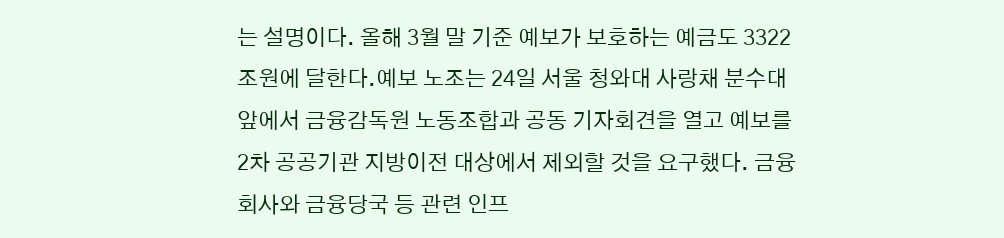는 설명이다. 올해 3월 말 기준 예보가 보호하는 예금도 3322조원에 달한다.예보 노조는 24일 서울 청와대 사랑채 분수대 앞에서 금융감독원 노동조합과 공동 기자회견을 열고 예보를 2차 공공기관 지방이전 대상에서 제외할 것을 요구했다. 금융회사와 금융당국 등 관련 인프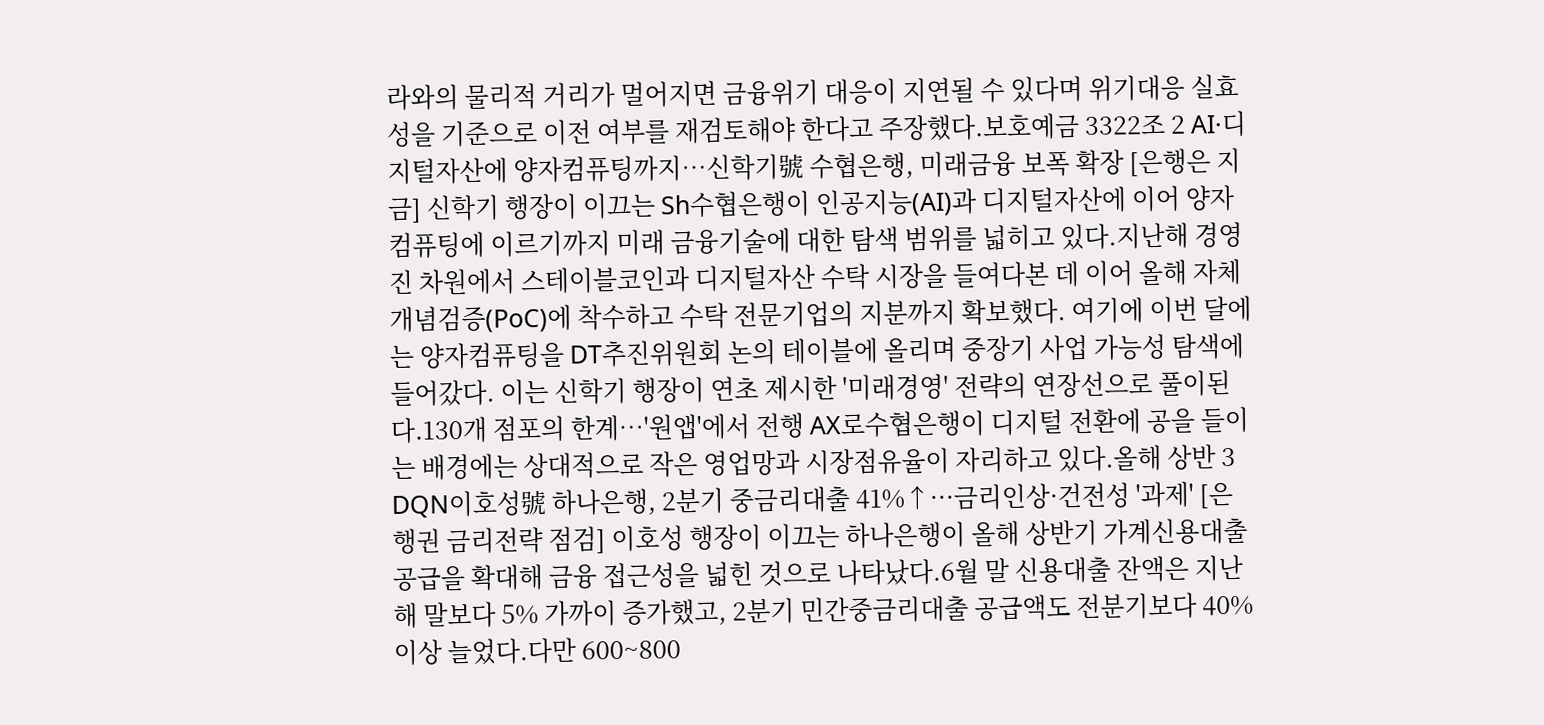라와의 물리적 거리가 멀어지면 금융위기 대응이 지연될 수 있다며 위기대응 실효성을 기준으로 이전 여부를 재검토해야 한다고 주장했다.보호예금 3322조 2 AI·디지털자산에 양자컴퓨팅까지…신학기號 수협은행, 미래금융 보폭 확장 [은행은 지금] 신학기 행장이 이끄는 Sh수협은행이 인공지능(AI)과 디지털자산에 이어 양자컴퓨팅에 이르기까지 미래 금융기술에 대한 탐색 범위를 넓히고 있다.지난해 경영진 차원에서 스테이블코인과 디지털자산 수탁 시장을 들여다본 데 이어 올해 자체 개념검증(PoC)에 착수하고 수탁 전문기업의 지분까지 확보했다. 여기에 이번 달에는 양자컴퓨팅을 DT추진위원회 논의 테이블에 올리며 중장기 사업 가능성 탐색에 들어갔다. 이는 신학기 행장이 연초 제시한 '미래경영' 전략의 연장선으로 풀이된다.130개 점포의 한계…'원앱'에서 전행 AX로수협은행이 디지털 전환에 공을 들이는 배경에는 상대적으로 작은 영업망과 시장점유율이 자리하고 있다.올해 상반 3 DQN이호성號 하나은행, 2분기 중금리대출 41%↑···금리인상·건전성 '과제' [은행권 금리전략 점검] 이호성 행장이 이끄는 하나은행이 올해 상반기 가계신용대출 공급을 확대해 금융 접근성을 넓힌 것으로 나타났다.6월 말 신용대출 잔액은 지난해 말보다 5% 가까이 증가했고, 2분기 민간중금리대출 공급액도 전분기보다 40% 이상 늘었다.다만 600~800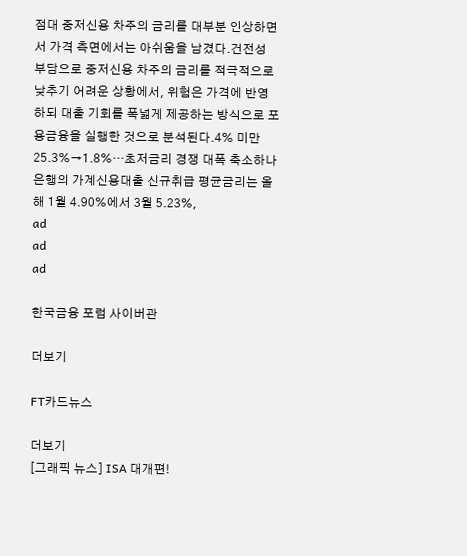점대 중저신용 차주의 금리를 대부분 인상하면서 가격 측면에서는 아쉬움을 남겼다.건전성 부담으로 중저신용 차주의 금리를 적극적으로 낮추기 어려운 상황에서, 위험은 가격에 반영하되 대출 기회를 폭넓게 제공하는 방식으로 포용금융을 실행한 것으로 분석된다.4% 미만 25.3%→1.8%···초저금리 경쟁 대폭 축소하나은행의 가계신용대출 신규취급 평균금리는 올해 1월 4.90%에서 3월 5.23%,
ad
ad
ad

한국금융 포럼 사이버관

더보기

FT카드뉴스

더보기
[그래픽 뉴스] ISA 대개편!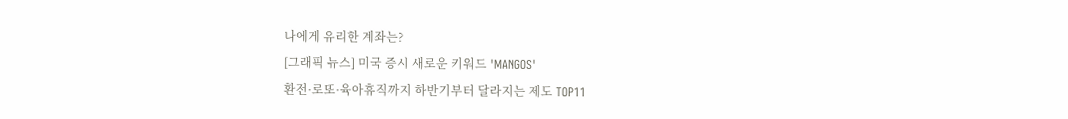나에게 유리한 계좌는?
[그래픽 뉴스] 미국 증시 새로운 키워드 'MANGOS'
환전·로또·육아휴직까지 하반기부터 달라지는 제도 TOP11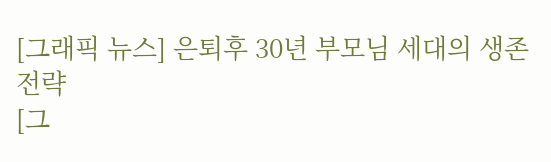[그래픽 뉴스] 은퇴후 30년 부모님 세대의 생존전략
[그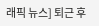래픽 뉴스] 퇴근 후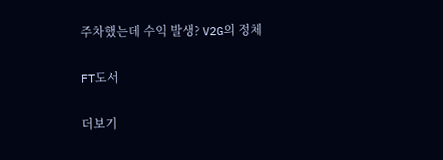주차했는데 수익 발생? V2G의 정체

FT도서

더보기